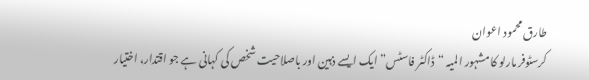طارق محمود اعوان
کرسٹوفر مارلو کا مشہور المیہ “ڈاکٹر فاسٹس” ایک ایسے ذہین اور باصلاحیت شخص کی کہانی ہے جو اقتدار، اختیار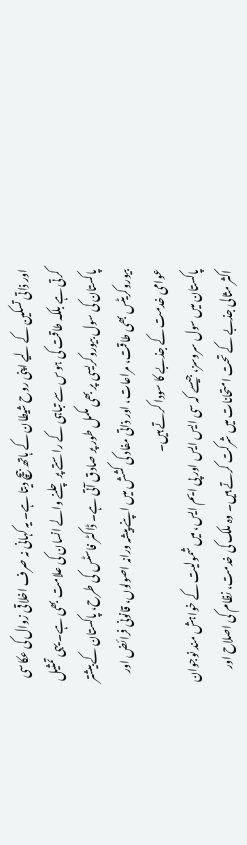اور ذاتی تسکین کے لیے اپنی روح شیطان کے ہاتھ بیچ دیتا ہے۔ یہ کہانی نہ صرف اخلاقی زوال کی عکاسی کرتی ہے بلکہ طاقت کی ہوس سے تباہی کے راستے پر چلنے والے انسان کی علامت بھی ہے۔ یہی تمثیل پاکستان کی سول بیوروکریسی پر بھی مکمل طور پر صادق آتی ہے۔ ڈاکٹر فاسٹس کی طرح، پاکستان کے بیشتر بیوروکریٹس بھی طاقت، مراعات، اور ذاتی مفاد کی کشش میں اپنے پیشہ ورانہ اصولوں، قانونی فرائض اور عوامی خدمت کے جذبے کا سودا کرتے ہیں۔
پاکستان میں سول سروسز، جیسے کہ سی ایس ایس اور پی ایم ایس، میں شمولیت کے خواہش مند نوجوان اکثر مثالی جذبے کے تحت امتحانات میں شرکت کرتے ہیں۔ وہ ملک کی خدمت، نظام کی اصلاح اور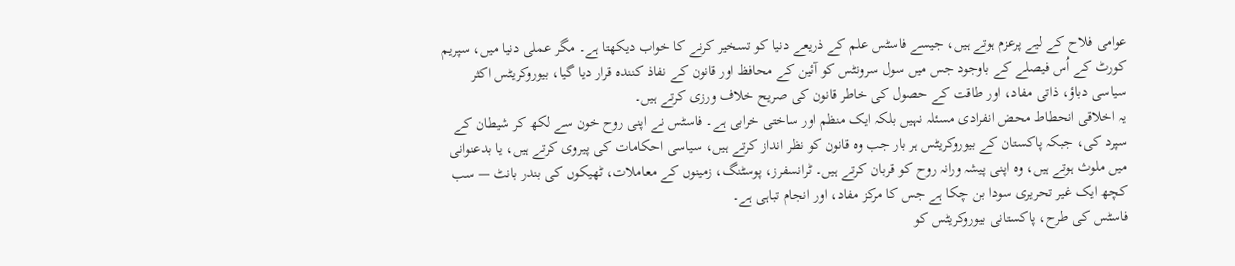عوامی فلاح کے لیے پرعزم ہوتے ہیں، جیسے فاسٹس علم کے ذریعے دنیا کو تسخیر کرنے کا خواب دیکھتا ہے۔ مگر عملی دنیا میں، سپریم کورٹ کے اُس فیصلے کے باوجود جس میں سول سرونٹس کو آئین کے محافظ اور قانون کے نفاذ کنندہ قرار دیا گیا، بیوروکریٹس اکثر سیاسی دباؤ، ذاتی مفاد، اور طاقت کے حصول کی خاطر قانون کی صریح خلاف ورزی کرتے ہیں۔
یہ اخلاقی انحطاط محض انفرادی مسئلہ نہیں بلکہ ایک منظم اور ساختی خرابی ہے۔ فاسٹس نے اپنی روح خون سے لکھ کر شیطان کے سپرد کی، جبکہ پاکستان کے بیوروکریٹس ہر بار جب وہ قانون کو نظر انداز کرتے ہیں، سیاسی احکامات کی پیروی کرتے ہیں، یا بدعنوانی میں ملوث ہوتے ہیں، وہ اپنی پیشہ ورانہ روح کو قربان کرتے ہیں۔ ٹرانسفرز، پوسٹنگ، زمینوں کے معاملات، ٹھیکوں کی بندر بانٹ — سب کچھ ایک غیر تحریری سودا بن چکا ہے جس کا مرکز مفاد، اور انجام تباہی ہے۔
فاسٹس کی طرح، پاکستانی بیوروکریٹس کو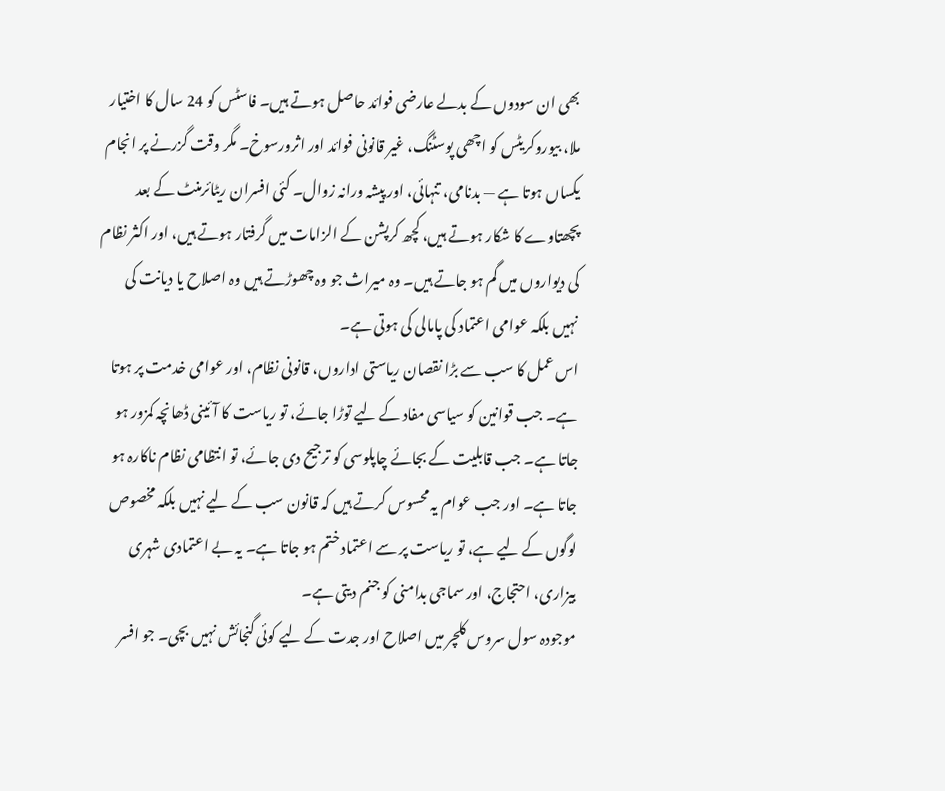بھی ان سودوں کے بدلے عارضی فوائد حاصل ہوتے ہیں۔ فاسٹس کو 24 سال کا اختیار ملا، بیوروکریٹس کو اچھی پوسٹنگ، غیر قانونی فوائد اور اثرورسوخ۔ مگر وقت گزرنے پر انجام یکساں ہوتا ہے — بدنامی، تنہائی، اور پیشہ ورانہ زوال۔ کئی افسران ریٹائرمنٹ کے بعد پچھتاوے کا شکار ہوتے ہیں، کچھ کرپشن کے الزامات میں گرفتار ہوتے ہیں، اور اکثر نظام کی دیواروں میں گم ہو جاتے ہیں۔ وہ میراث جو وہ چھوڑتے ہیں وہ اصلاح یا دیانت کی نہیں بلکہ عوامی اعتماد کی پامالی کی ہوتی ہے۔
اس عمل کا سب سے بڑا نقصان ریاستی اداروں، قانونی نظام، اور عوامی خدمت پر ہوتا ہے۔ جب قوانین کو سیاسی مفاد کے لیے توڑا جائے، تو ریاست کا آئینی ڈھانچہ کمزور ہو جاتا ہے۔ جب قابلیت کے بجائے چاپلوسی کو ترجیح دی جائے، تو انتظامی نظام ناکارہ ہو جاتا ہے۔ اور جب عوام یہ محسوس کرتے ہیں کہ قانون سب کے لیے نہیں بلکہ مخصوص لوگوں کے لیے ہے، تو ریاست پر سے اعتماد ختم ہو جاتا ہے۔ یہ بے اعتمادی شہری بیزاری، احتجاج، اور سماجی بدامنی کو جنم دیتی ہے۔
موجودہ سول سروس کلچر میں اصلاح اور جدت کے لیے کوئی گنجائش نہیں بچی۔ جو افسر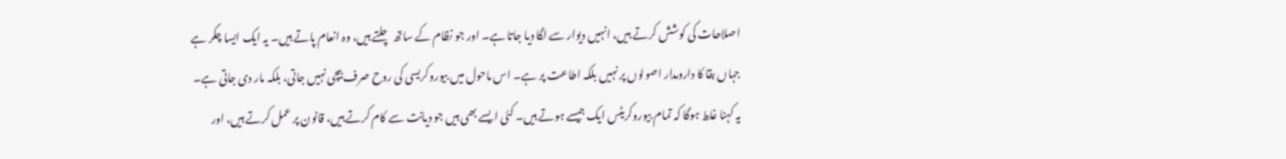اصلاحات کی کوشش کرتے ہیں، انہیں دیوار سے لگا دیا جاتا ہے۔ اور جو نظام کے ساتھ چلتے ہیں، وہ انعام پاتے ہیں۔ یہ ایک ایسا چکر ہے جہاں بقا کا دارومدار اصولوں پر نہیں بلکہ اطاعت پر ہے۔ اس ماحول میں بیوروکریسی کی روح صرف بیچی نہیں جاتی، بلکہ مار دی جاتی ہے۔
یہ کہنا غلط ہوگا کہ تمام بیوروکریٹس ایک جیسے ہوتے ہیں۔ کئی ایسے بھی ہیں جو دیانت سے کام کرتے ہیں، قانون پر عمل کرتے ہیں، اور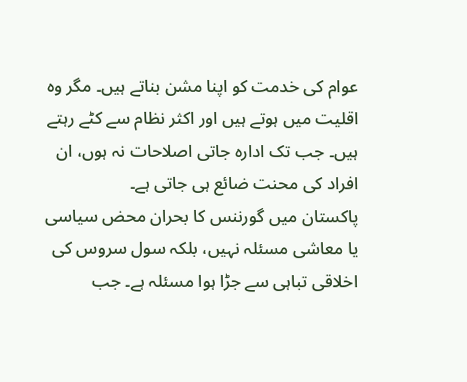عوام کی خدمت کو اپنا مشن بناتے ہیں۔ مگر وہ اقلیت میں ہوتے ہیں اور اکثر نظام سے کٹے رہتے ہیں۔ جب تک ادارہ جاتی اصلاحات نہ ہوں، ان افراد کی محنت ضائع ہی جاتی ہے۔
پاکستان میں گورننس کا بحران محض سیاسی یا معاشی مسئلہ نہیں، بلکہ سول سروس کی اخلاقی تباہی سے جڑا ہوا مسئلہ ہے۔ جب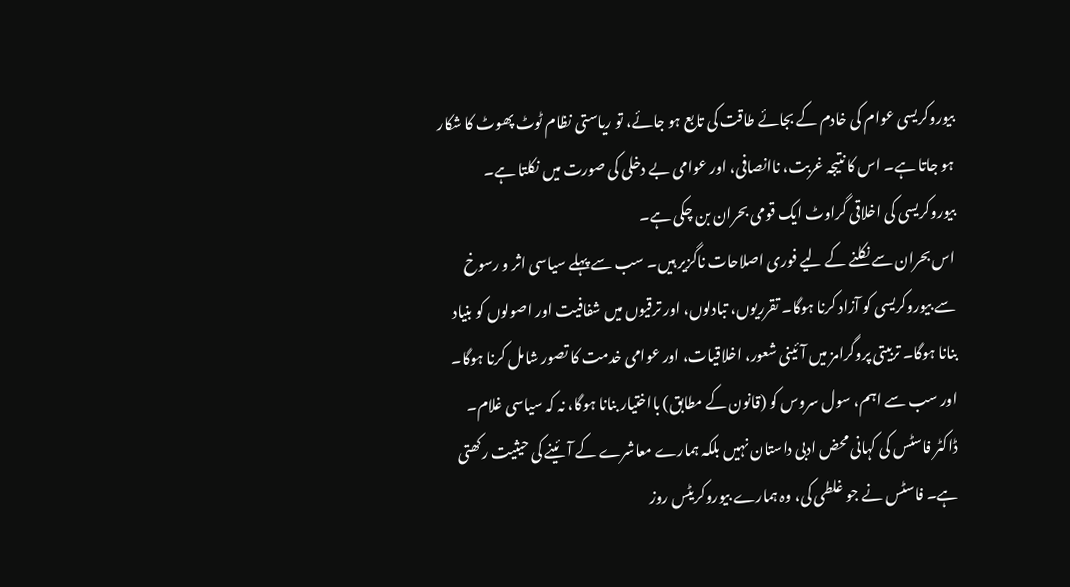بیوروکریسی عوام کی خادم کے بجائے طاقت کی تابع ہو جائے، تو ریاستی نظام ٹوٹ پھوٹ کا شکار ہو جاتا ہے۔ اس کا نتیجہ غربت، ناانصافی، اور عوامی بے دخلی کی صورت میں نکلتا ہے۔ بیوروکریسی کی اخلاقی گراوٹ ایک قومی بحران بن چکی ہے۔
اس بحران سے نکلنے کے لیے فوری اصلاحات ناگزیر ہیں۔ سب سے پہلے سیاسی اثر و رسوخ سے بیوروکریسی کو آزاد کرنا ہوگا۔ تقرریوں، تبادلوں، اور ترقیوں میں شفافیت اور اصولوں کو بنیاد بنانا ہوگا۔ تربیتی پروگرامز میں آئینی شعور، اخلاقیات، اور عوامی خدمت کا تصور شامل کرنا ہوگا۔ اور سب سے اہم، سول سروس کو (قانون کے مطابق) بااختیار بنانا ہوگا، نہ کہ سیاسی غلام۔
ڈاکٹر فاسٹس کی کہانی محض ادبی داستان نہیں بلکہ ہمارے معاشرے کے آئینے کی حیثیت رکھتی ہے۔ فاسٹس نے جو غلطی کی، وہ ہمارے بیوروکریٹس روز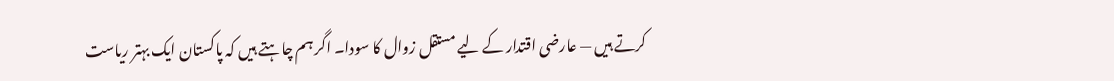کرتے ہیں — عارضی اقتدار کے لیے مستقل زوال کا سودا۔ اگر ہم چاہتے ہیں کہ پاکستان ایک بہتر ریاست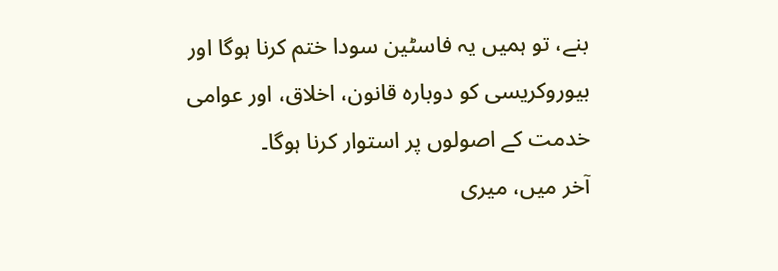بنے، تو ہمیں یہ فاسٹین سودا ختم کرنا ہوگا اور بیوروکریسی کو دوبارہ قانون، اخلاق، اور عوامی خدمت کے اصولوں پر استوار کرنا ہوگا۔
آخر میں، میری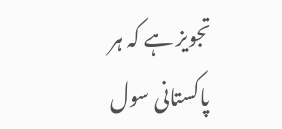تجویز ہے کہ ہر پاکستانی سول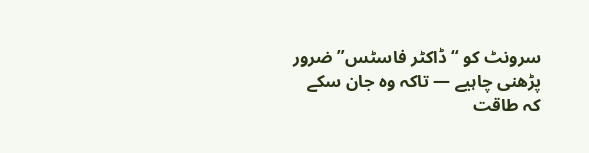سرونٹ کو “ڈاکٹر فاسٹس” ضرور پڑھنی چاہیے — تاکہ وہ جان سکے کہ طاقت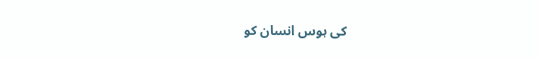کی ہوس انسان کو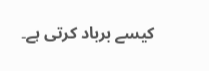کیسے برباد کرتی ہے۔